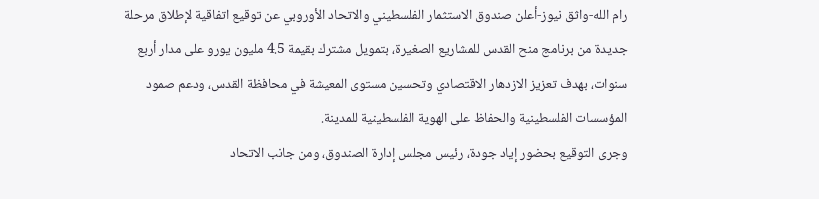رام الله-واثق نيوز-أعلن صندوق الاستثمار الفلسطيني والاتحاد الأوروبي عن توقيع اتفاقية لإطلاق مرحلة جديدة من برنامج منح القدس للمشاريع الصغيرة، بتمويل مشترك بقيمة 4.5 مليون يورو على مدار أربع سنوات، بهدف تعزيز الازدهار الاقتصادي وتحسين مستوى المعيشة في محافظة القدس، ودعم صمود المؤسسات الفلسطينية والحفاظ على الهوية الفلسطينية للمدينة.
وجرى التوقيع بحضور إياد جودة، رئيس مجلس إدارة الصندوق، ومن جانب الاتحاد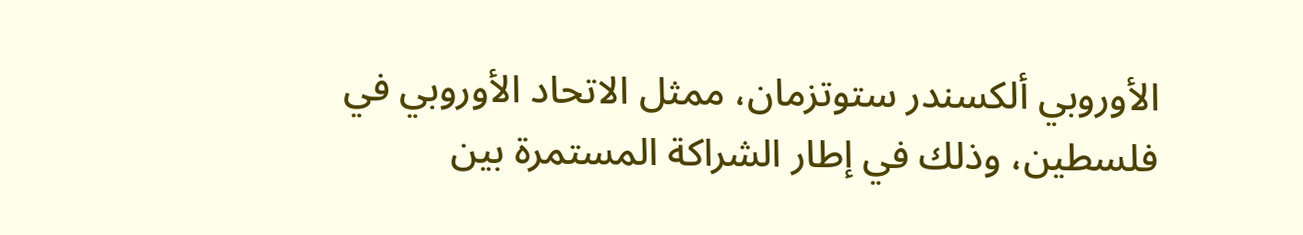الأوروبي ألكسندر ستوتزمان، ممثل الاتحاد الأوروبي في فلسطين، وذلك في إطار الشراكة المستمرة بين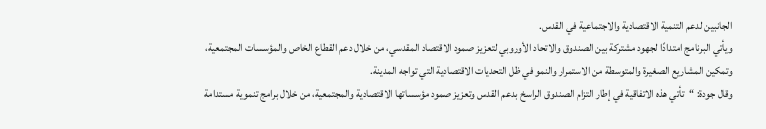الجانبين لدعم التنمية الاقتصادية والاجتماعية في القدس.
ويأتي البرنامج امتدادًا لجهود مشتركة بين الصندوق والاتحاد الأوروبي لتعزيز صمود الاقتصاد المقدسي، من خلال دعم القطاع الخاص والمؤسسات المجتمعية، وتمكين المشاريع الصغيرة والمتوسطة من الاستمرار والنمو في ظل التحديات الاقتصادية التي تواجه المدينة.
وقال جودة: “تأتي هذه الاتفاقية في إطار التزام الصندوق الراسخ بدعم القدس وتعزيز صمود مؤسساتها الاقتصادية والمجتمعية، من خلال برامج تنموية مستدامة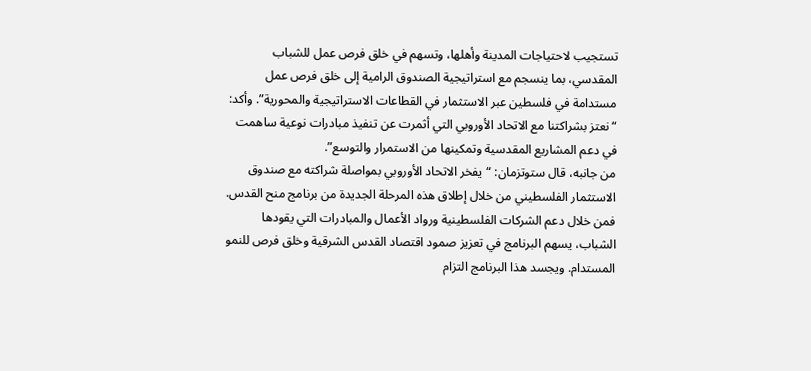تستجيب لاحتياجات المدينة وأهلها، وتسهم في خلق فرص عمل للشباب المقدسي، بما ينسجم مع استراتيجية الصندوق الرامية إلى خلق فرص عمل مستدامة في فلسطين عبر الاستثمار في القطاعات الاستراتيجية والمحورية”. وأكد: “نعتز بشراكتنا مع الاتحاد الأوروبي التي أثمرت عن تنفيذ مبادرات نوعية ساهمت في دعم المشاريع المقدسية وتمكينها من الاستمرار والتوسع”.
من جانبه، قال ستوتزمان: “يفخر الاتحاد الأوروبي بمواصلة شراكته مع صندوق الاستثمار الفلسطيني من خلال إطلاق هذه المرحلة الجديدة من برنامج منح القدس. فمن خلال دعم الشركات الفلسطينية ورواد الأعمال والمبادرات التي يقودها الشباب، يسهم البرنامج في تعزيز صمود اقتصاد القدس الشرقية وخلق فرص للنمو المستدام. ويجسد هذا البرنامج التزام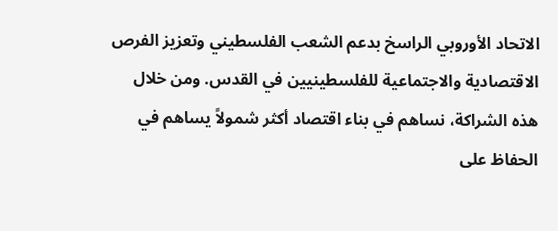الاتحاد الأوروبي الراسخ بدعم الشعب الفلسطيني وتعزيز الفرص الاقتصادية والاجتماعية للفلسطينيين في القدس. ومن خلال هذه الشراكة، نساهم في بناء اقتصاد أكثر شمولاً يساهم في الحفاظ على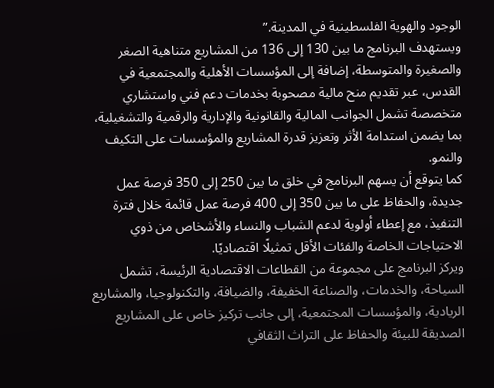الوجود والهوية الفلسطينية في المدينة.”
ويستهدف البرنامج ما بين 130 إلى 136 من المشاريع متناهية الصغر والصغيرة والمتوسطة، إضافة إلى المؤسسات الأهلية والمجتمعية في القدس، عبر تقديم منح مالية مصحوبة بخدمات دعم فني واستشاري متخصصة تشمل الجوانب المالية والقانونية والإدارية والرقمية والتشغيلية، بما يضمن استدامة الأثر وتعزيز قدرة المشاريع والمؤسسات على التكيف والنمو.
كما يتوقع أن يسهم البرنامج في خلق ما بين 250 إلى 350 فرصة عمل جديدة، والحفاظ على ما بين 350 إلى 400 فرصة عمل قائمة خلال فترة التنفيذ، مع إعطاء أولوية لدعم الشباب والنساء والأشخاص من ذوي الاحتياجات الخاصة والفئات الأقل تمثيلًا اقتصاديًا.
ويركز البرنامج على مجموعة من القطاعات الاقتصادية الرئيسة، تشمل السياحة، والخدمات، والصناعة الخفيفة، والضيافة، والتكنولوجيا، والمشاريع الريادية، والمؤسسات المجتمعية، إلى جانب تركيز خاص على المشاريع الصديقة للبيئة والحفاظ على التراث الثقافي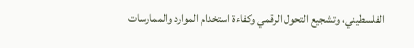الفلسطيني، وتشجيع التحول الرقمي وكفاءة استخدام الموارد والممارسات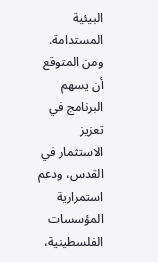البيئية المستدامة.
ومن المتوقع أن يسهم البرنامج في تعزيز الاستثمار في القدس، ودعم استمرارية المؤسسات الفلسطينية،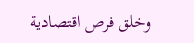وخلق فرص اقتصادية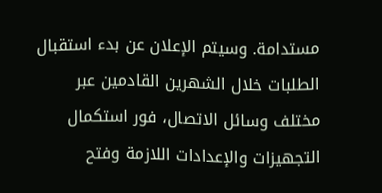مستدامة. وسيتم الإعلان عن بدء استقبال الطلبات خلال الشهرين القادمين عبر مختلف وسائل الاتصال، فور استكمال التجهيزات والإعدادات اللازمة وفتح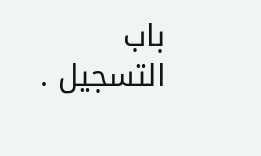باب التسجيل .